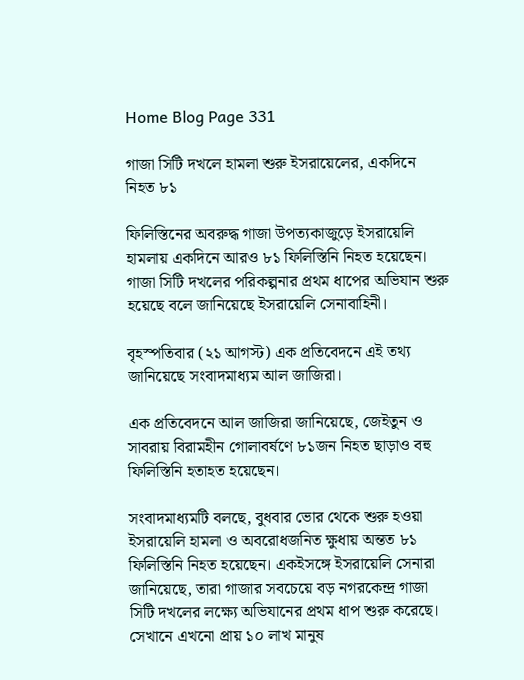Home Blog Page 331

গাজা সিটি দখলে হামলা শুরু ইসরায়েলের, একদিনে নিহত ৮১

ফিলিস্তিনের অবরুদ্ধ গাজা উপত্যকাজুড়ে ইসরায়েলি হামলায় একদিনে আরও ৮১ ফিলিস্তিনি নিহত হয়েছেন। গাজা সিটি দখলের পরিকল্পনার প্রথম ধাপের অভিযান শুরু হয়েছে বলে জানিয়েছে ইসরায়েলি সেনাবাহিনী।

বৃহস্পতিবার (২১ আগস্ট) এক প্রতিবেদনে এই তথ্য জানিয়েছে সংবাদমাধ্যম আল জাজিরা।

এক প্রতিবেদনে আল জাজিরা জানিয়েছে, জেইতুন ও সাবরায় বিরামহীন গোলাবর্ষণে ৮১জন নিহত ছাড়াও বহু ফিলিস্তিনি হতাহত হয়েছেন।

সংবাদমাধ্যমটি বলছে, বুধবার ভোর থেকে শুরু হওয়া ইসরায়েলি হামলা ও অবরোধজনিত ক্ষুধায় অন্তত ৮১ ফিলিস্তিনি নিহত হয়েছেন। একইসঙ্গে ইসরায়েলি সেনারা জানিয়েছে, তারা গাজার সবচেয়ে বড় নগরকেন্দ্র গাজা সিটি দখলের লক্ষ্যে অভিযানের প্রথম ধাপ শুরু করেছে। সেখানে এখনো প্রায় ১০ লাখ মানুষ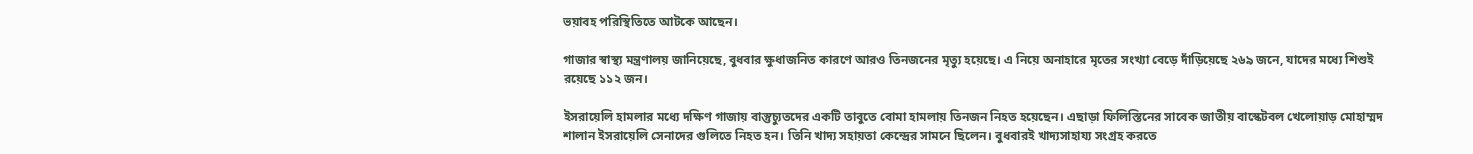ভয়াবহ পরিস্থিতিতে আটকে আছেন।

গাজার স্বাস্থ্য মন্ত্রণালয় জানিয়েছে, বুধবার ক্ষুধাজনিত কারণে আরও তিনজনের মৃত্যু হয়েছে। এ নিয়ে অনাহারে মৃতের সংখ্যা বেড়ে দাঁড়িয়েছে ২৬৯ জনে, যাদের মধ্যে শিশুই রয়েছে ১১২ জন।

ইসরায়েলি হামলার মধ্যে দক্ষিণ গাজায় বাস্তুচ্যুতদের একটি তাবুতে বোমা হামলায় তিনজন নিহত হয়েছেন। এছাড়া ফিলিস্তিনের সাবেক জাতীয় বাস্কেটবল খেলোয়াড় মোহাম্মদ শালান ইসরায়েলি সেনাদের গুলিতে নিহত হন। তিনি খাদ্য সহায়তা কেন্দ্রের সামনে ছিলেন। বুধবারই খাদ্যসাহায্য সংগ্রহ করতে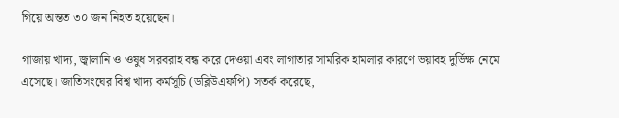গিয়ে অন্তত ৩০ জন নিহত হয়েছেন।

গাজায় খাদ্য, জ্বালানি ও ওষুধ সরবরাহ বন্ধ করে দেওয়া এবং লাগাতার সামরিক হামলার কারণে ভয়াবহ দুর্ভিক্ষ নেমে এসেছে। জাতিসংঘের বিশ্ব খাদ্য কর্মসূচি (ডব্লিউএফপি) সতর্ক করেছে,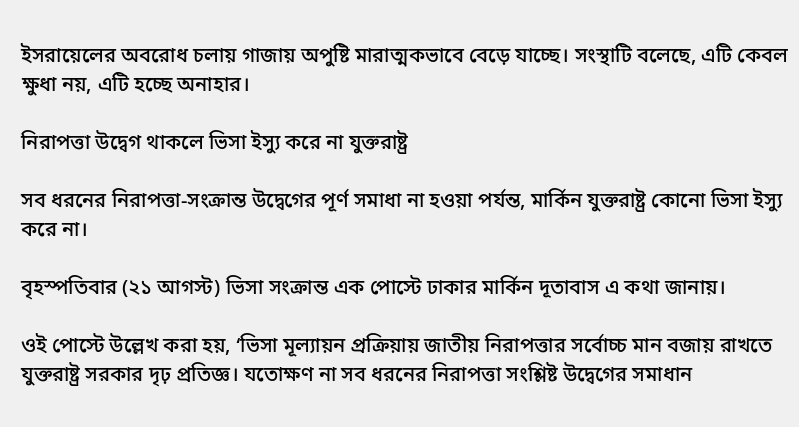ইসরায়েলের অবরোধ চলায় গাজায় অপুষ্টি মারাত্মকভাবে বেড়ে যাচ্ছে। সংস্থাটি বলেছে, এটি কেবল ক্ষুধা নয়, এটি হচ্ছে অনাহার।

নিরাপত্তা উদ্বেগ থাক‌লে ভিসা ইস্যু করে না যুক্তরাষ্ট্র

সব ধরনের নিরাপত্তা-সংক্রান্ত উদ্বেগের পূর্ণ সমাধা না হওয়া পর্যন্ত, মার্কিন যুক্তরাষ্ট্র কোনো ভিসা ইস্যু করে না।

বৃহস্প‌তিবার (২১ আগস্ট) ভিসা সংক্রান্ত এক পোস্টে ঢাকার মা‌র্কিন দূতাবাস এ কথা জানায়।

ওই পো‌স্টে উল্লেখ করা হয়, ‘ভিসা মূল্যায়ন প্রক্রিয়ায় জাতীয় নিরাপত্তার সর্বোচ্চ মান বজায় রাখতে যুক্তরাষ্ট্র সরকার দৃঢ় প্রতিজ্ঞ। যতোক্ষণ না সব ধরনের নিরাপত্তা সংশ্লিষ্ট উদ্বেগের সমাধান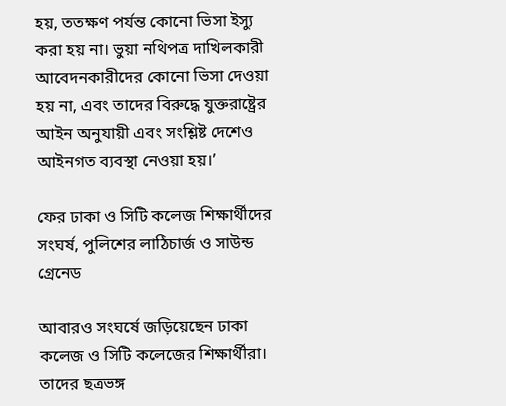হয়, ততক্ষণ পর্যন্ত কোনো ভিসা ইস্যু করা হয় না। ভুয়া নথিপত্র দাখিলকারী আবেদনকারীদের কোনো ভিসা দেওয়া হয় না, এবং তাদের বিরুদ্ধে যুক্তরাষ্ট্রের আইন অনুযায়ী এবং সংশ্লিষ্ট দেশেও আইনগত ব্যবস্থা নেওয়া হয়।’

ফের ঢাকা ও সিটি কলেজ শিক্ষার্থীদের সংঘর্ষ, পুলিশের লাঠিচার্জ ও সাউন্ড গ্রেনেড

আবারও সংঘর্ষে জড়িয়েছেন ঢাকা কলেজ ও সিটি কলেজের শিক্ষার্থীরা। তাদের ছত্রভঙ্গ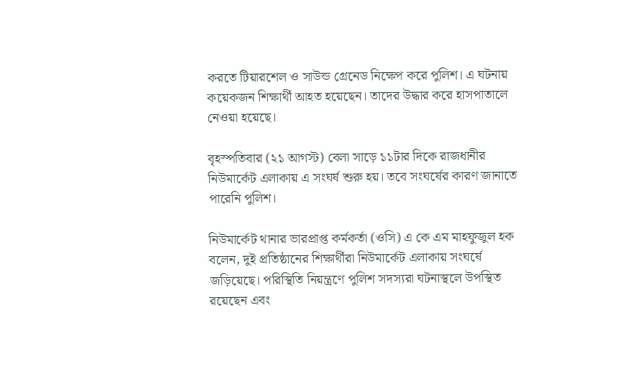করতে টিয়ারশেল ও সাউন্ড গ্রেনেড নিক্ষেপ করে পুলিশ। এ ঘটনায় কয়েকজন শিক্ষার্থী আহত হয়েছেন। তাদের উদ্ধার করে হাসপাতালে নেওয়া হয়েছে।

বৃহস্পতিবার (২১ আগস্ট) বেলা সাড়ে ১১টার দিকে রাজধানীর নিউমার্কেট এলাকায় এ সংঘর্ষ শুরু হয়। তবে সংঘর্ষের কারণ জানাতে পারেনি পুলিশ।

নিউমার্কেট থানার ভারপ্রাপ্ত কর্মকর্তা (ওসি) এ কে এম মাহফুজুল হক বলেন, দুই প্রতিষ্ঠানের শিক্ষার্থীরা নিউমার্কেট এলাকায় সংঘর্ষে জড়িয়েছে। পরিস্থিতি নিয়ন্ত্রণে পুলিশ সদস্যরা ঘটনাস্থলে উপস্থিত রয়েছেন এবং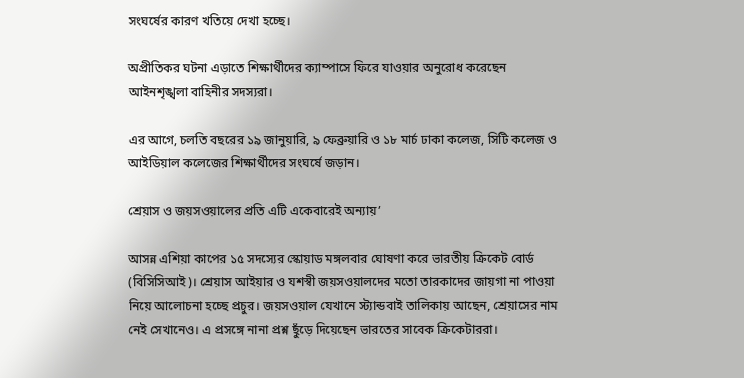সংঘর্ষের কারণ খতিয়ে দেখা হচ্ছে।

অপ্রীতিকর ঘটনা এড়াতে শিক্ষার্থীদের ক্যাম্পাসে ফিরে যাওয়ার অনুরোধ করেছেন আইনশৃঙ্খলা বাহিনীর সদস্যরা।

এর আগে, চলতি বছরের ১৯ জানুয়ারি, ৯ ফেব্রুয়ারি ও ১৮ মার্চ ঢাকা কলেজ, সিটি কলেজ ও আইডিয়াল কলেজের শিক্ষার্থীদের সংঘর্ষে জড়ান।

শ্রেয়াস ও জয়সওয়ালের প্রতি এটি একেবারেই অন্যায়’

আসন্ন এশিয়া কাপের ১৫ সদস্যের স্কোয়াড মঙ্গলবার ঘোষণা করে ভারতীয় ক্রিকেট বোর্ড (বিসিসিআই)। শ্রেয়াস আইয়ার ও যশস্বী জয়সওয়ালদের মতো তারকাদের জায়গা না পাওয়া নিয়ে আলোচনা হচ্ছে প্রচুর। জয়সওয়াল যেখানে স্ট্যান্ডবাই তালিকায় আছেন, শ্রেয়াসের নাম নেই সেখানেও। এ প্রসঙ্গে নানা প্রশ্ন ছুঁড়ে দিয়েছেন ভারতের সাবেক ক্রিকেটাররা।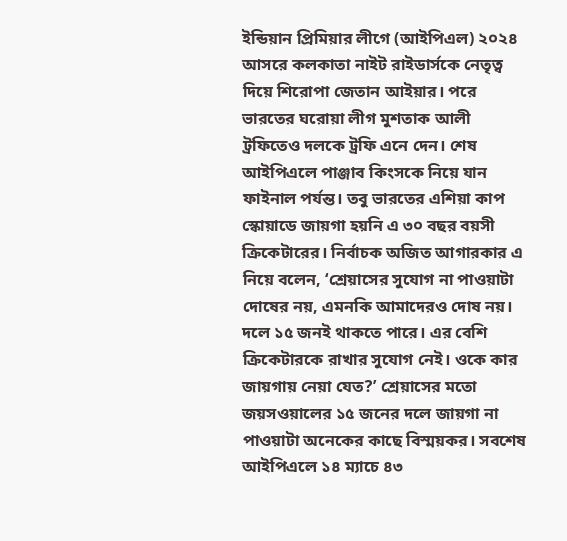ইন্ডিয়ান প্রিমিয়ার লীগে (আইপিএল) ২০২৪ আসরে কলকাতা নাইট রাইডার্সকে নেতৃত্ব দিয়ে শিরোপা জেতান আইয়ার। পরে ভারতের ঘরোয়া লীগ মুশতাক আলী ট্রফিতেও দলকে ট্রফি এনে দেন। শেষ আইপিএলে পাঞ্জাব কিংসকে নিয়ে যান ফাইনাল পর্যন্ত। তবু ভারতের এশিয়া কাপ স্কোয়াডে জায়গা হয়নি এ ৩০ বছর বয়সী ক্রিকেটারের। নির্বাচক অজিত আগারকার এ নিয়ে বলেন, ‘শ্রেয়াসের সুযোগ না পাওয়াটা দোষের নয়, এমনকি আমাদেরও দোষ নয়। দলে ১৫ জনই থাকতে পারে। এর বেশি ক্রিকেটারকে রাখার সুযোগ নেই। ওকে কার জায়গায় নেয়া যেত?’ শ্রেয়াসের মতো জয়সওয়ালের ১৫ জনের দলে জায়গা না পাওয়াটা অনেকের কাছে বিস্ময়কর। সবশেষ আইপিএলে ১৪ ম্যাচে ৪৩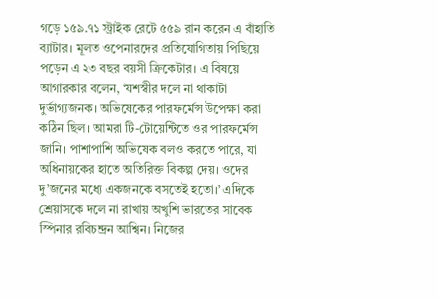গড়ে ১৫৯.৭১ স্ট্রাইক রেটে ৫৫৯ রান করেন এ বাঁহাতি ব্যাটার। মূলত ওপেনারদের প্রতিযোগিতায় পিছিয়ে পড়েন এ ২৩ বছর বয়সী ক্রিকেটার। এ বিষয়ে আগারকার বলেন, ‘যশস্বীর দলে না থাকাটা দুর্ভাগ্যজনক। অভিষেকের পারফর্মেন্স উপেক্ষা করা কঠিন ছিল। আমরা টি-টোয়েন্টিতে ওর পারফর্মেন্স জানি। পাশাপাশি অভিষেক বলও করতে পারে, যা অধিনায়কের হাতে অতিরিক্ত বিকল্প দেয়। ওদের দু’জনের মধ্যে একজনকে বসতেই হতো।’ এদিকে শ্রেয়াসকে দলে না রাখায় অখুশি ভারতের সাবেক স্পিনার রবিচন্দ্রন আশ্বিন। নিজের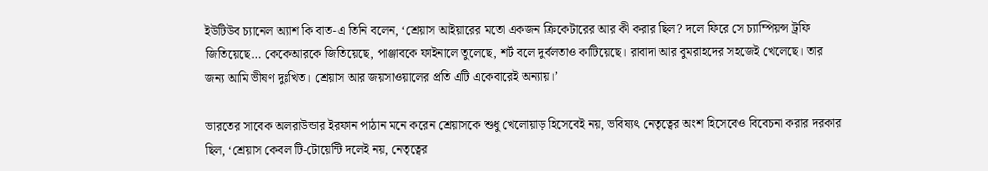ইউটিউব চ্যানেল অ্যাশ কি বাত-এ তিনি বলেন, ‘শ্রেয়াস আইয়ারের মতো একজন ক্রিকেটারের আর কী করার ছিল? দলে ফিরে সে চ্যাম্পিয়ন্স ট্রফি জিতিয়েছে… কেকেআরকে জিতিয়েছে, পাঞ্জাবকে ফাইনালে তুলেছে, শর্ট বলে দুর্বলতাও কাটিয়েছে। রাবাদা আর বুমরাহদের সহজেই খেলেছে। তার জন্য আমি ভীষণ দুঃখিত। শ্রেয়াস আর জয়সাওয়ালের প্রতি এটি একেবারেই অন্যায়।’

ভারতের সাবেক অলরাউন্ডার ইরফান পাঠান মনে করেন শ্রেয়াসকে শুধু খেলোয়াড় হিসেবেই নয়, ভবিষ্যৎ নেতৃত্বের অংশ হিসেবেও বিবেচনা করার দরকার ছিল, ‘শ্রেয়াস কেবল টি-টোয়েন্টি দলেই নয়, নেতৃত্বের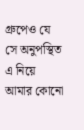গ্রুপেও যে সে অনুপস্থিত এ নিয়ে আমার কোনো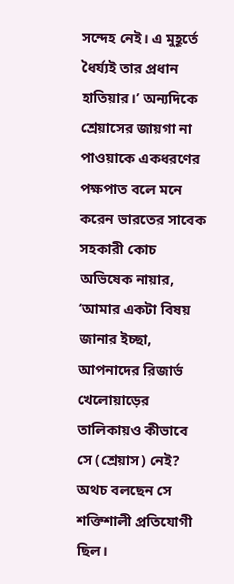সন্দেহ নেই। এ মুহূর্তে ধৈর্য্যই তার প্রধান হাতিয়ার।’ অন্যদিকে শ্রেয়াসের জায়গা না পাওয়াকে একধরণের পক্ষপাত বলে মনে করেন ভারতের সাবেক সহকারী কোচ অভিষেক নায়ার, ‘আমার একটা বিষয় জানার ইচ্ছা, আপনাদের রিজার্ভ খেলোয়াড়ের তালিকায়ও কীভাবে সে (শ্রেয়াস) নেই? অথচ বলছেন সে শক্তিশালী প্রতিযোগী ছিল।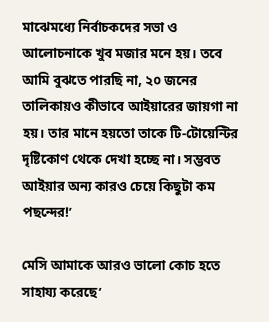মাঝেমধ্যে নির্বাচকদের সভা ও আলোচনাকে খুব মজার মনে হয়। তবে আমি বুঝতে পারছি না, ২০ জনের তালিকায়ও কীভাবে আইয়ারের জায়গা না হয়। তার মানে হয়তো তাকে টি-টোয়েন্টির দৃষ্টিকোণ থেকে দেখা হচ্ছে না। সম্ভবত আইয়ার অন্য কারও চেয়ে কিছুটা কম পছন্দের!’

মেসি আমাকে আরও ভালো কোচ হতে সাহায্য করেছে’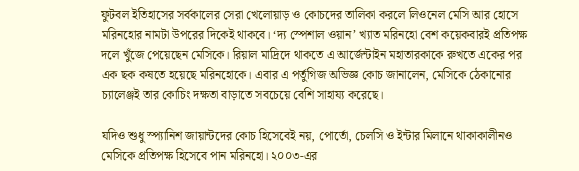ফুটবল ইতিহাসের সর্বকালের সেরা খেলোয়াড় ও কোচদের তালিকা করলে লিওনেল মেসি আর হোসে মরিনহোর নামটা উপরের দিকেই থাকবে। ‘দ্য স্পেশাল ওয়ান’ খ্যাত মরিনহো বেশ কয়েকবারই প্রতিপক্ষ দলে খুঁজে পেয়েছেন মেসিকে। রিয়াল মাদ্রিদে থাকতে এ আর্জেন্টাইন মহাতারকাকে রুখতে একের পর এক ছক কষতে হয়েছে মরিনহোকে। এবার এ পর্তুগিজ অভিজ্ঞ কোচ জানালেন, মেসিকে ঠেকানোর চ্যালেঞ্জই তার কোচিং দক্ষতা বাড়াতে সবচেয়ে বেশি সাহায্য করেছে।

যদিও শুধু স্প্যানিশ জায়ান্টদের কোচ হিসেবেই নয়, পোর্তো, চেলসি ও ইন্টার মিলানে থাকাকালীনও মেসিকে প্রতিপক্ষ হিসেবে পান মরিনহো। ২০০৩-এর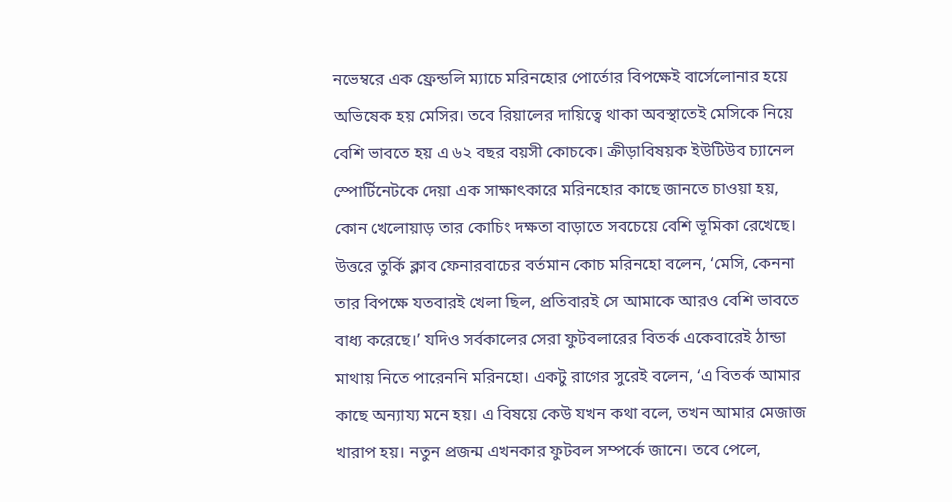নভেম্বরে এক ফ্রেন্ডলি ম্যাচে মরিনহোর পোর্তোর বিপক্ষেই বার্সেলোনার হয়ে অভিষেক হয় মেসির। তবে রিয়ালের দায়িত্বে থাকা অবস্থাতেই মেসিকে নিয়ে বেশি ভাবতে হয় এ ৬২ বছর বয়সী কোচকে। ক্রীড়াবিষয়ক ইউটিউব চ্যানেল স্পোর্টিনেটকে দেয়া এক সাক্ষাৎকারে মরিনহোর কাছে জানতে চাওয়া হয়, কোন খেলোয়াড় তার কোচিং দক্ষতা বাড়াতে সবচেয়ে বেশি ভূমিকা রেখেছে। উত্তরে তুর্কি ক্লাব ফেনারবাচের বর্তমান কোচ মরিনহো বলেন, ‘মেসি, কেননা তার বিপক্ষে যতবারই খেলা ছিল, প্রতিবারই সে আমাকে আরও বেশি ভাবতে বাধ্য করেছে।’ যদিও সর্বকালের সেরা ফুটবলারের বিতর্ক একেবারেই ঠান্ডা মাথায় নিতে পারেননি মরিনহো। একটু রাগের সুরেই বলেন, ‘এ বিতর্ক আমার কাছে অন্যায্য মনে হয়। এ বিষয়ে কেউ যখন কথা বলে, তখন আমার মেজাজ খারাপ হয়। নতুন প্রজন্ম এখনকার ফুটবল সম্পর্কে জানে। তবে পেলে,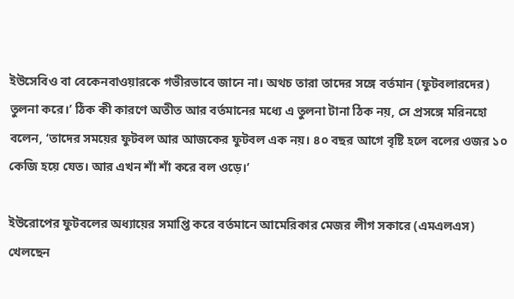ইউসেবিও বা বেকেনবাওয়ারকে গভীরভাবে জানে না। অথচ তারা তাদের সঙ্গে বর্তমান (ফুটবলারদের) তুলনা করে।’ ঠিক কী কারণে অতীত আর বর্তমানের মধ্যে এ তুলনা টানা ঠিক নয়, সে প্রসঙ্গে মরিনহো বলেন, ‘তাদের সময়ের ফুটবল আর আজকের ফুটবল এক নয়। ৪০ বছর আগে বৃষ্টি হলে বলের ওজর ১০ কেজি হয়ে যেত। আর এখন শাঁ শাঁ করে বল ওড়ে।’

ইউরোপের ফুটবলের অধ্যায়ের সমাপ্তি করে বর্তমানে আমেরিকার মেজর লীগ সকারে (এমএলএস) খেলছেন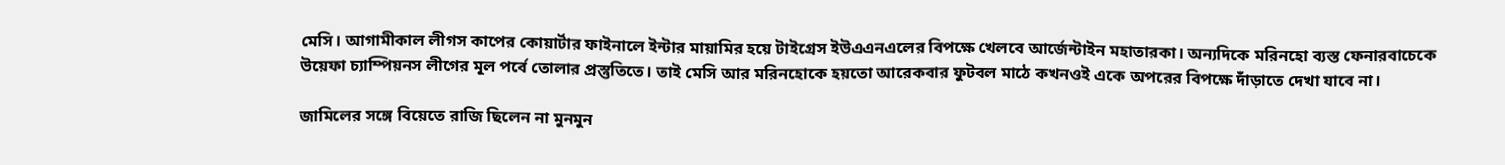মেসি। আগামীকাল লীগস কাপের কোয়ার্টার ফাইনালে ইন্টার মায়ামির হয়ে টাইগ্রেস ইউএএনএলের বিপক্ষে খেলবে আর্জেন্টাইন মহাতারকা। অন্যদিকে মরিনহো ব্যস্ত ফেনারবাচেকে উয়েফা চ্যাম্পিয়নস লীগের মূল পর্বে তোলার প্রস্তুতিতে। তাই মেসি আর মরিনহোকে হয়তো আরেকবার ফুটবল মাঠে কখনওই একে অপরের বিপক্ষে দাঁড়াতে দেখা যাবে না।

জামিলের সঙ্গে বিয়েতে রাজি ছিলেন না মুনমুন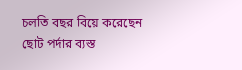চলতি বছর বিয়ে করেছেন ছোট পর্দার ব্যস্ত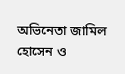অভিনেতা জামিল হোসেন ও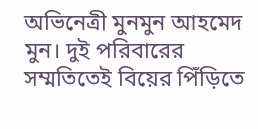অভিনেত্রী মুনমুন আহমেদ মুন। দুই পরিবারের সম্মতিতেই বিয়ের পিঁড়িতে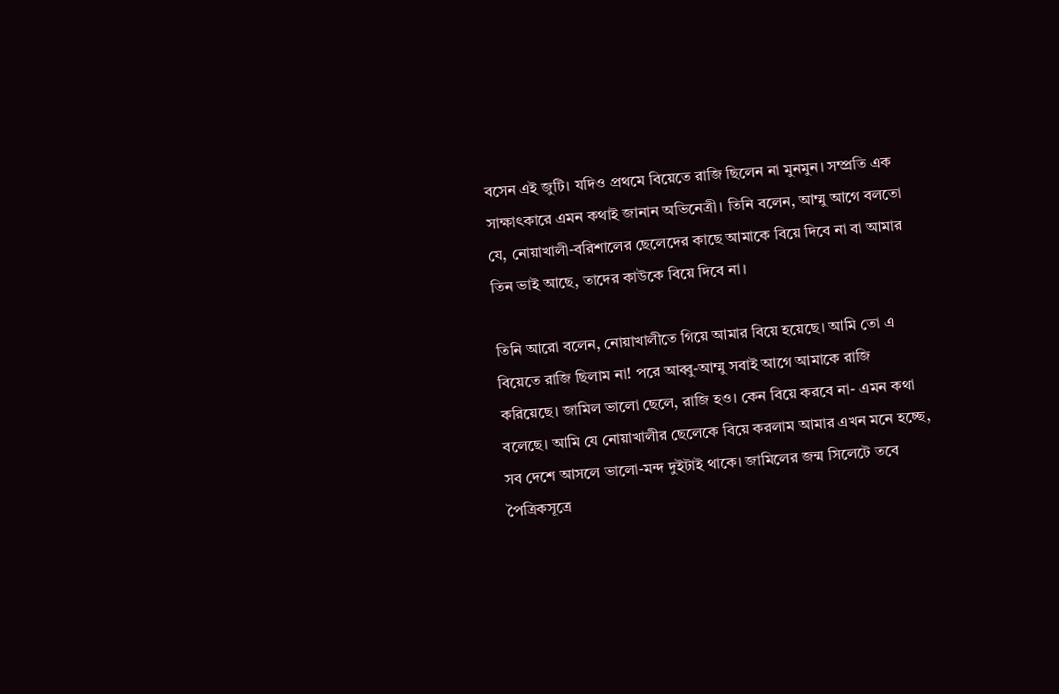বসেন এই জুটি। যদিও প্রথমে বিয়েতে রাজি ছিলেন না মুনমুন। সম্প্রতি এক সাক্ষাৎকারে এমন কথাই জানান অভিনেত্রী। তিনি বলেন, আম্মু আগে বলতো যে, নোয়াখালী-বরিশালের ছেলেদের কাছে আমাকে বিয়ে দিবে না বা আমার তিন ভাই আছে, তাদের কাউকে বিয়ে দিবে না।

তিনি আরো বলেন, নোয়াখালীতে গিয়ে আমার বিয়ে হয়েছে। আমি তো এ বিয়েতে রাজি ছিলাম না! পরে আব্বু-আম্মু সবাই আগে আমাকে রাজি করিয়েছে। জামিল ভালো ছেলে, রাজি হও। কেন বিয়ে করবে না- এমন কথা বলেছে। আমি যে নোয়াখালীর ছেলেকে বিয়ে করলাম আমার এখন মনে হচ্ছে, সব দেশে আসলে ভালো-মন্দ দুইটাই থাকে। জামিলের জন্ম সিলেটে তবে পৈত্রিকসূত্রে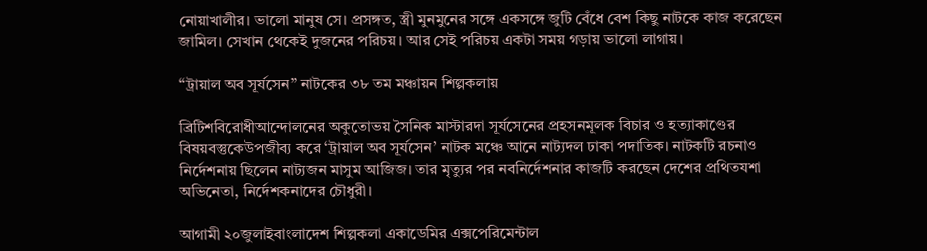নোয়াখালীর। ভালো মানুষ সে। প্রসঙ্গত, স্ত্রী মুনমুনের সঙ্গে একসঙ্গে জুটি বেঁধে বেশ কিছু নাটকে কাজ করেছেন জামিল। সেখান থেকেই দুজনের পরিচয়। আর সেই পরিচয় একটা সময় গড়ায় ভালো লাগায়।

“ট্রায়াল অব সূর্যসেন” নাটকের ৩৮ তম মঞ্চায়ন শিল্পকলায়

ব্রিটিশবিরোধীআন্দোলনের অকুতোভয় সৈনিক মাস্টারদা সূর্যসেনের প্রহসনমূলক বিচার ও হত্যাকাণ্ডের বিষয়বস্তুকেউপজীব্য করে ‘ট্রায়াল অব সূর্যসেন’ নাটক মঞ্চে আনে নাট্যদল ঢাকা পদাতিক। নাটকটি রচনাও নির্দেশনায় ছিলেন নাট্যজন মাসুম আজিজ। তার মৃত্যুর পর নবনির্দেশনার কাজটি করছেন দেশের প্রথিতযশা অভিনেতা, নির্দেশকনাদের চৌধুরী।

আগামী ২০জুলাইবাংলাদেশ শিল্পকলা একাডেমির এক্সপেরিমেন্টাল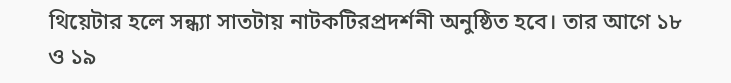থিয়েটার হলে সন্ধ্যা সাতটায় নাটকটিরপ্রদর্শনী অনুষ্ঠিত হবে। তার আগে ১৮ ও ১৯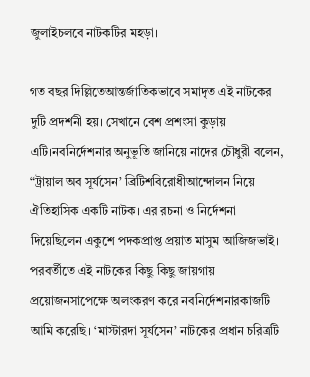জুলাইচলবে নাটকটির মহড়া।

গত বছর দিল্লিতেআন্তর্জাতিকভাবে সমাদৃত এই নাটকের দুটি প্রদর্শনী হয়। সেখানে বেশ প্রশংসা কুড়ায় এটি।নবনির্দেশনার অনুভূতি জানিয়ে নাদের চৌধুরী বলেন, “ট্রায়াল অব সূর্যসেন’ ব্রিটিশবিরোধীআন্দোলন নিয়ে ঐতিহাসিক একটি নাটক। এর রচনা ও নির্দেশনা দিয়েছিলেন একুশে পদকপ্রাপ্ত প্রয়াত মাসুম আজিজভাই। পরবর্তীতে এই নাটকের কিছু কিছু জায়গায় প্রয়োজনসাপেক্ষে অলংকরণ করে নবনির্দেশনারকাজটি আমি করেছি। ‘মাস্টারদা সূর্যসেন’ নাটকের প্রধান চরিত্রটি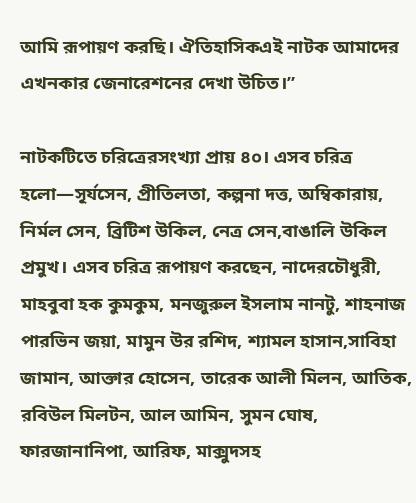আমি রূপায়ণ করছি। ঐতিহাসিকএই নাটক আমাদের এখনকার জেনারেশনের দেখা উচিত।”

নাটকটিতে চরিত্রেরসংখ্যা প্রায় ৪০। এসব চরিত্র হলো—সূর্যসেন, প্রীতিলতা, কল্পনা দত্ত, অম্বিকারায়, নির্মল সেন, ব্রিটিশ উকিল, নেত্র সেন,বাঙালি উকিল প্রমুখ। এসব চরিত্র রূপায়ণ করছেন, নাদেরচৌধুরী, মাহবুবা হক কুমকুম, মনজুরুল ইসলাম নানটু, শাহনাজ পারভিন জয়া, মামুন উর রশিদ, শ্যামল হাসান,সাবিহা জামান, আক্তার হোসেন, তারেক আলী মিলন, আতিক, রবিউল মিলটন, আল আমিন, সুমন ঘোষ, ফারজানানিপা, আরিফ, মাক্সুদসহ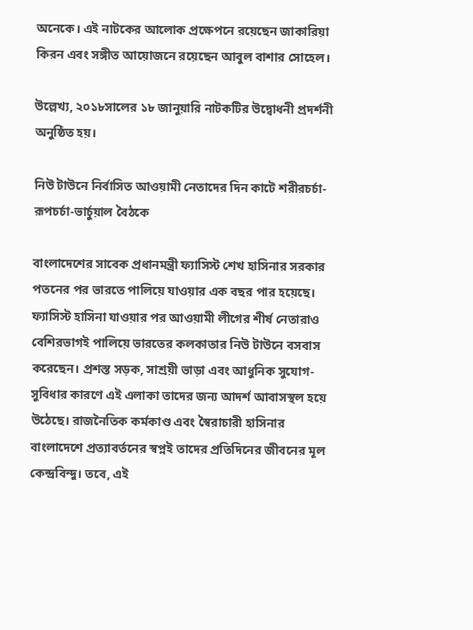অনেকে। এই নাটকের আলোক প্রক্ষেপনে রয়েছেন জাকারিয়া কিরন এবং সঙ্গীত আয়োজনে রয়েছেন আবুল বাশার সোহেল।

উল্লেখ্য, ২০১৮সালের ১৮ জানুয়ারি নাটকটির উদ্বোধনী প্রদর্শনী অনুষ্ঠিত হয়।

নিউ টাউনে নির্বাসিত আওয়ামী নেতাদের দিন কাটে শরীরচর্চা-রূপচর্চা-ভার্চুয়াল বৈঠকে

বাংলাদেশের সাবেক প্রধানমন্ত্রী ফ্যাসিস্ট শেখ হাসিনার সরকার পতনের পর ভারতে পালিয়ে যাওয়ার এক বছর পার হয়েছে। ফ্যাসিস্ট হাসিনা যাওয়ার পর আওয়ামী লীগের শীর্ষ নেতারাও বেশিরভাগই পালিয়ে ভারতের কলকাতার নিউ টাউনে বসবাস করেছেন। প্রশস্ত সড়ক, সাশ্রয়ী ভাড়া এবং আধুনিক সুযোগ-সুবিধার কারণে এই এলাকা তাদের জন্য আদর্শ আবাসস্থল হয়ে উঠেছে। রাজনৈতিক কর্মকাণ্ড এবং স্বৈরাচারী হাসিনার বাংলাদেশে প্রত্যাবর্তনের স্বপ্নই তাদের প্রতিদিনের জীবনের মূল কেন্দ্রবিন্দু। তবে, এই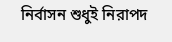নির্বাসন শুধুই নিরাপদ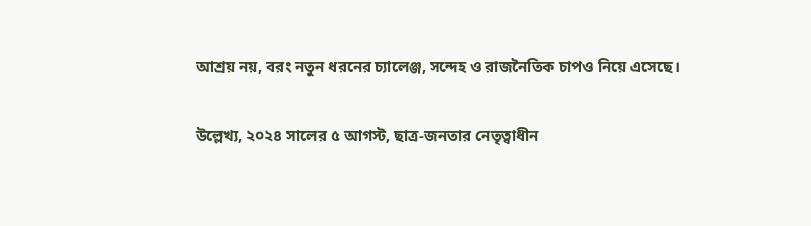আশ্রয় নয়, বরং নতুন ধরনের চ্যালেঞ্জ, সন্দেহ ও রাজনৈতিক চাপও নিয়ে এসেছে।

উল্লেখ্য, ২০২৪ সালের ৫ আগস্ট, ছাত্র-জনতার নেতৃত্বাধীন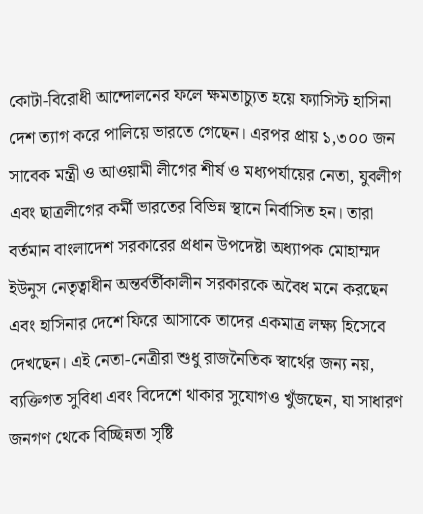কোটা-বিরোধী আন্দোলনের ফলে ক্ষমতাচ্যুত হয়ে ফ্যাসিস্ট হাসিনা দেশ ত্যাগ করে পালিয়ে ভারতে গেছেন। এরপর প্রায় ১,৩০০ জন সাবেক মন্ত্রী ও আওয়ামী লীগের শীর্ষ ও মধ্যপর্যায়ের নেতা, যুবলীগ এবং ছাত্রলীগের কর্মী ভারতের বিভিন্ন স্থানে নির্বাসিত হন। তারা বর্তমান বাংলাদেশ সরকারের প্রধান উপদেষ্টা অধ্যাপক মোহাম্মদ ইউনুস নেতৃত্বাধীন অন্তর্বর্তীকালীন সরকারকে অবৈধ মনে করছেন এবং হাসিনার দেশে ফিরে আসাকে তাদের একমাত্র লক্ষ্য হিসেবে দেখছেন। এই নেতা-নেত্রীরা শুধু রাজনৈতিক স্বার্থের জন্য নয়, ব্যক্তিগত সুবিধা এবং বিদেশে থাকার সুযোগও খুঁজছেন, যা সাধারণ জনগণ থেকে বিচ্ছিন্নতা সৃষ্টি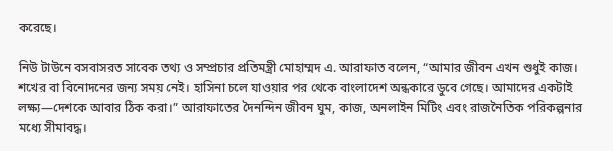করেছে।

নিউ টাউনে বসবাসরত সাবেক তথ্য ও সম্প্রচার প্রতিমন্ত্রী মোহাম্মদ এ. আরাফাত বলেন, “আমার জীবন এখন শুধুই কাজ। শখের বা বিনোদনের জন্য সময় নেই। হাসিনা চলে যাওয়ার পর থেকে বাংলাদেশ অন্ধকারে ডুবে গেছে। আমাদের একটাই লক্ষ্য—দেশকে আবার ঠিক করা।” আরাফাতের দৈনন্দিন জীবন ঘুম, কাজ, অনলাইন মিটিং এবং রাজনৈতিক পরিকল্পনার মধ্যে সীমাবদ্ধ।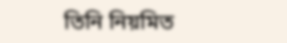তিনি নিয়মিত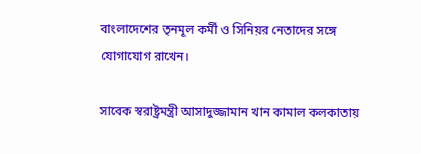বাংলাদেশের তৃনমূল কর্মী ও সিনিয়র নেতাদের সঙ্গে যোগাযোগ রাখেন।

সাবেক স্বরাষ্ট্রমন্ত্রী আসাদুজ্জামান খান কামাল কলকাতায়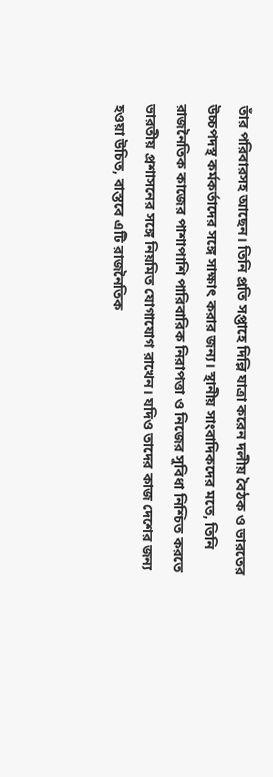তাঁর পরিবারসহ আছেন। তিনি প্রতি সপ্তাহে দিল্লি যাত্রা করেন দলীয় বৈঠক ও ভারতের উচ্চপদস্থ কর্মকর্তাদের সঙ্গে সাক্ষাৎ করার জন্য। স্থানীয় সাংবাদিকদের মতে, তিনি রাজনৈতিক কাজের পাশাপাশি পারিবারিক নিরাপত্তা ও নিজের সুবিধা নিশ্চিত করতে ভারতীয় প্রশাসনের সঙ্গে নিয়মিত যোগাযোগ রাখেন। যদিও তাদের কাজ দেশের জন্য হওয়া উচিত, বাস্তবে এটি রাজনৈতিক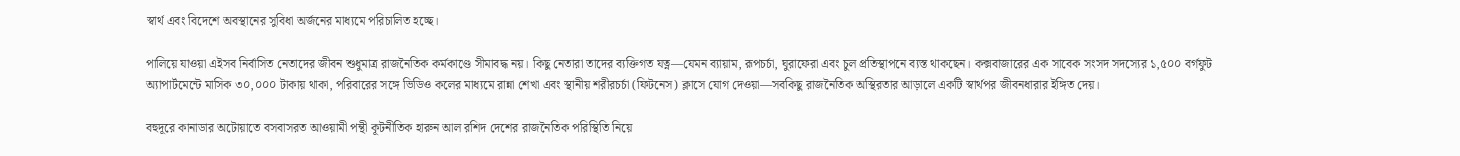স্বার্থ এবং বিদেশে অবস্থানের সুবিধা অর্জনের মাধ্যমে পরিচালিত হচ্ছে।

পালিয়ে যাওয়া এইসব নির্বাসিত নেতাদের জীবন শুধুমাত্র রাজনৈতিক কর্মকাণ্ডে সীমাবদ্ধ নয়। কিছু নেতারা তাদের ব্যক্তিগত যত্ন—যেমন ব্যায়াম, রূপচর্চা, ঘুরাফেরা এবং চুল প্রতিস্থাপনে ব্যস্ত থাকছেন। কক্সবাজারের এক সাবেক সংসদ সদস্যের ১,৫০০ বর্গফুট অ্যাপার্টমেন্টে মাসিক ৩০,০০০ টাকায় থাকা, পরিবারের সঙ্গে ভিডিও কলের মাধ্যমে রান্না শেখা এবং স্থানীয় শরীরচর্চা (ফিটনেস) ক্লাসে যোগ দেওয়া—সবকিছু রাজনৈতিক অস্থিরতার আড়ালে একটি স্বার্থপর জীবনধারার ইঙ্গিত দেয়।

বহুদূরে কানাডার অটোয়াতে বসবাসরত আওয়ামী পন্থী কূটনীতিক হারুন আল রশিদ দেশের রাজনৈতিক পরিস্থিতি নিয়ে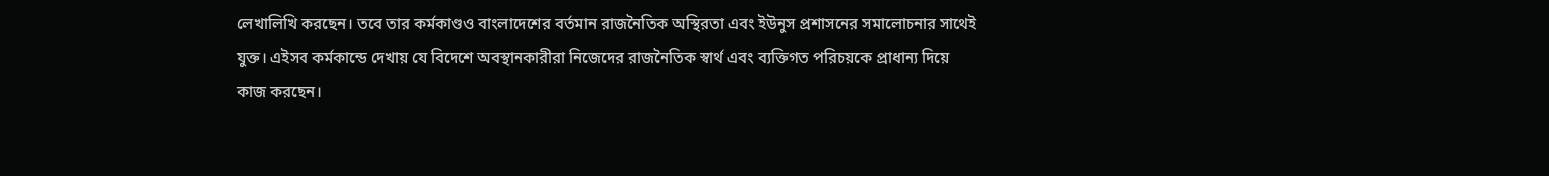লেখালিখি করছেন। তবে তার কর্মকাণ্ডও বাংলাদেশের বর্তমান রাজনৈতিক অস্থিরতা এবং ইউনুস প্রশাসনের সমালোচনার সাথেই যুক্ত। এইসব কর্মকান্ডে দেখায় যে বিদেশে অবস্থানকারীরা নিজেদের রাজনৈতিক স্বার্থ এবং ব্যক্তিগত পরিচয়কে প্রাধান্য দিয়ে কাজ করছেন।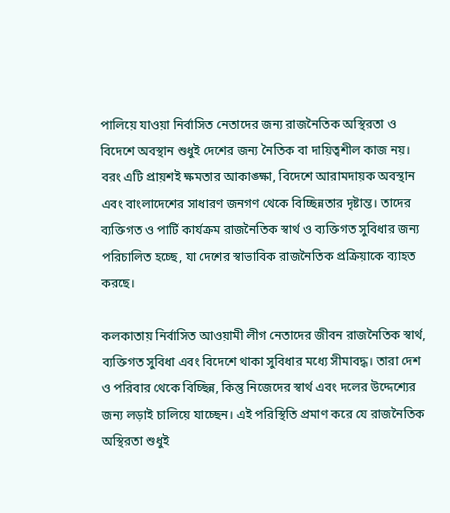পালিয়ে যাওয়া নির্বাসিত নেতাদের জন্য রাজনৈতিক অস্থিরতা ও বিদেশে অবস্থান শুধুই দেশের জন্য নৈতিক বা দায়িত্বশীল কাজ নয়। বরং এটি প্রায়শই ক্ষমতার আকাঙ্ক্ষা, বিদেশে আরামদায়ক অবস্থান এবং বাংলাদেশের সাধারণ জনগণ থেকে বিচ্ছিন্নতার দৃষ্টান্ত। তাদের ব্যক্তিগত ও পার্টি কার্যক্রম রাজনৈতিক স্বার্থ ও ব্যক্তিগত সুবিধার জন্য পরিচালিত হচ্ছে, যা দেশের স্বাভাবিক রাজনৈতিক প্রক্রিয়াকে ব্যাহত করছে।

কলকাতায় নির্বাসিত আওয়ামী লীগ নেতাদের জীবন রাজনৈতিক স্বার্থ, ব্যক্তিগত সুবিধা এবং বিদেশে থাকা সুবিধার মধ্যে সীমাবদ্ধ। তারা দেশ ও পরিবার থেকে বিচ্ছিন্ন, কিন্তু নিজেদের স্বার্থ এবং দলের উদ্দেশ্যের জন্য লড়াই চালিয়ে যাচ্ছেন। এই পরিস্থিতি প্রমাণ করে যে রাজনৈতিক অস্থিরতা শুধুই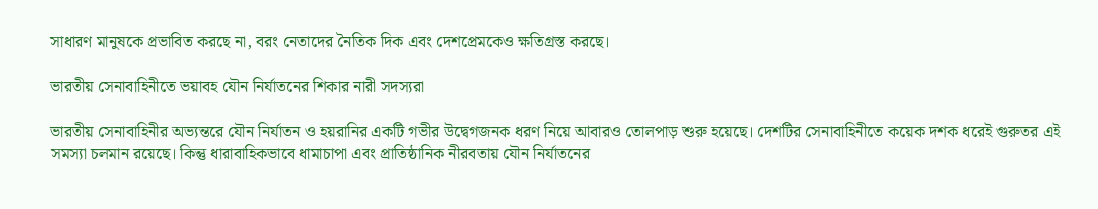সাধারণ মানুষকে প্রভাবিত করছে না, বরং নেতাদের নৈতিক দিক এবং দেশপ্রেমকেও ক্ষতিগ্রস্ত করছে।

ভারতীয় সেনাবাহিনীতে ভয়াবহ যৌন নির্যাতনের শিকার নারী সদস্যরা

ভারতীয় সেনাবাহিনীর অভ্যন্তরে যৌন নির্যাতন ও হয়রানির একটি গভীর উদ্বেগজনক ধরণ নিয়ে আবারও তোলপাড় শুরু হয়েছে। দেশটির সেনাবাহিনীতে কয়েক দশক ধরেই গুরুতর এই সমস্যা চলমান রয়েছে। কিন্তু ধারাবাহিকভাবে ধামাচাপা এবং প্রাতিষ্ঠানিক নীরবতায় যৌন নির্যাতনের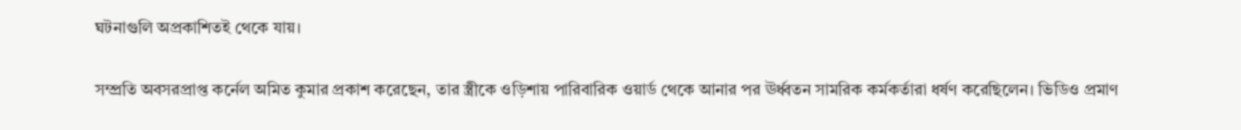ঘটনাগুলি অপ্রকাশিতই থেকে যায়।

সম্প্রতি অবসরপ্রাপ্ত কর্নেল অমিত কুমার প্রকাশ করেছেন, তার স্ত্রীকে ওড়িশায় পারিবারিক ওয়ার্ড থেকে আনার পর ঊর্ধ্বতন সামরিক কর্মকর্তারা ধর্ষণ করেছিলেন। ভিডিও প্রমাণ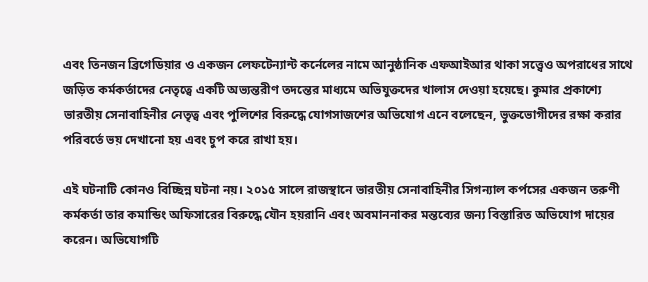এবং তিনজন ব্রিগেডিয়ার ও একজন লেফটেন্যান্ট কর্নেলের নামে আনুষ্ঠানিক এফআইআর থাকা সত্ত্বেও অপরাধের সাথে জড়িত কর্মকর্তাদের নেতৃত্বে একটি অভ্যন্তরীণ তদন্তের মাধ্যমে অভিযুক্তদের খালাস দেওয়া হয়েছে। কুমার প্রকাশ্যে ভারতীয় সেনাবাহিনীর নেতৃত্ব এবং পুলিশের বিরুদ্ধে যোগসাজশের অভিযোগ এনে বলেছেন, ভুক্তভোগীদের রক্ষা করার পরিবর্তে ভয় দেখানো হয় এবং চুপ করে রাখা হয়।

এই ঘটনাটি কোনও বিচ্ছিন্ন ঘটনা নয়। ২০১৫ সালে রাজস্থানে ভারতীয় সেনাবাহিনীর সিগন্যাল কর্পসের একজন তরুণী কর্মকর্তা তার কমান্ডিং অফিসারের বিরুদ্ধে যৌন হয়রানি এবং অবমাননাকর মন্তব্যের জন্য বিস্তারিত অভিযোগ দায়ের করেন। অভিযোগটি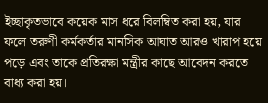ইচ্ছাকৃতভাবে কয়েক মাস ধরে বিলম্বিত করা হয়, যার ফলে তরুণী কর্মকর্তার মানসিক আঘাত আরও খারাপ হয়ে পড়ে এবং তাকে প্রতিরক্ষা মন্ত্রীর কাছে আবেদন করতে বাধ্য করা হয়।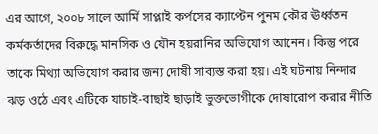এর আগে, ২০০৮ সালে আর্মি সাপ্লাই কর্পসের ক্যাপ্টেন পুনম কৌর ঊর্ধ্বতন কর্মকর্তাদের বিরুদ্ধে মানসিক ও যৌন হয়রানির অভিযোগ আনেন। কিন্তু পরে তাকে মিথ্যা অভিযোগ করার জন্য দোষী সাব্যস্ত করা হয়। এই ঘটনায় নিন্দার ঝড় ওঠে এবং এটিকে যাচাই-বাছাই ছাড়াই ভুক্তভোগীকে দোষারোপ করার নীতি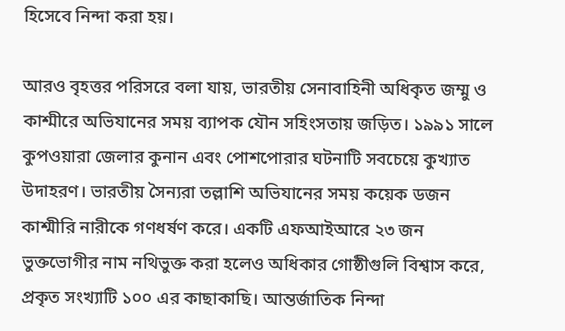হিসেবে নিন্দা করা হয়।

আরও বৃহত্তর পরিসরে বলা যায়, ভারতীয় সেনাবাহিনী অধিকৃত জম্মু ও কাশ্মীরে অভিযানের সময় ব্যাপক যৌন সহিংসতায় জড়িত। ১৯৯১ সালে কুপওয়ারা জেলার কুনান এবং পোশপোরার ঘটনাটি সবচেয়ে কুখ্যাত উদাহরণ। ভারতীয় সৈন্যরা তল্লাশি অভিযানের সময় কয়েক ডজন কাশ্মীরি নারীকে গণধর্ষণ করে। একটি এফআইআরে ২৩ জন ভুক্তভোগীর নাম নথিভুক্ত করা হলেও অধিকার গোষ্ঠীগুলি বিশ্বাস করে, প্রকৃত সংখ্যাটি ১০০ এর কাছাকাছি। আন্তর্জাতিক নিন্দা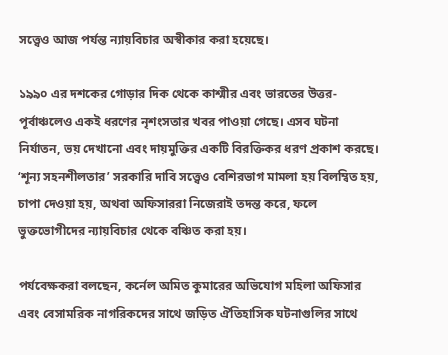সত্ত্বেও আজ পর্যন্ত ন্যায়বিচার অস্বীকার করা হয়েছে।

১৯৯০ এর দশকের গোড়ার দিক থেকে কাশ্মীর এবং ভারতের উত্তর-পূর্বাঞ্চলেও একই ধরণের নৃশংসতার খবর পাওয়া গেছে। এসব ঘটনা নির্যাতন, ভয় দেখানো এবং দায়মুক্তির একটি বিরক্তিকর ধরণ প্রকাশ করছে। ‘শূন্য সহনশীলতার’ সরকারি দাবি সত্ত্বেও বেশিরভাগ মামলা হয় বিলম্বিত হয়, চাপা দেওয়া হয়, অথবা অফিসাররা নিজেরাই তদন্ত করে, ফলে ভুক্তভোগীদের ন্যায়বিচার থেকে বঞ্চিত করা হয়।

পর্যবেক্ষকরা বলছেন, কর্নেল অমিত কুমারের অভিযোগ মহিলা অফিসার এবং বেসামরিক নাগরিকদের সাথে জড়িত ঐতিহাসিক ঘটনাগুলির সাথে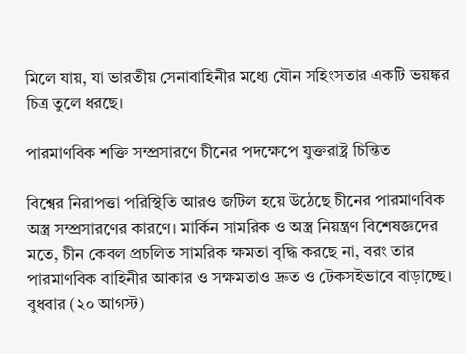মিলে যায়, যা ভারতীয় সেনাবাহিনীর মধ্যে যৌন সহিংসতার একটি ভয়ঙ্কর চিত্র তুলে ধরছে।

পারমাণবিক শক্তি সম্প্রসারণে চীনের পদক্ষেপে যুক্তরাষ্ট্র চিন্তিত

বিশ্বের নিরাপত্তা পরিস্থিতি আরও জটিল হয়ে উঠেছে চীনের পারমাণবিক অস্ত্র সম্প্রসারণের কারণে। মার্কিন সামরিক ও অস্ত্র নিয়ন্ত্রণ বিশেষজ্ঞদের মতে, চীন কেবল প্রচলিত সামরিক ক্ষমতা বৃদ্ধি করছে না, বরং তার পারমাণবিক বাহিনীর আকার ও সক্ষমতাও দ্রুত ও টেকসইভাবে বাড়াচ্ছে। বুধবার (২০ আগস্ট)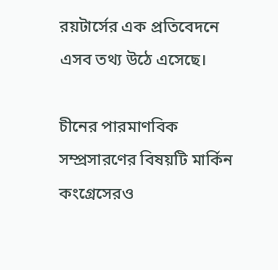রয়টার্সের এক প্রতিবেদনে এসব তথ্য উঠে এসেছে।

চীনের পারমাণবিক সম্প্রসারণের বিষয়টি মার্কিন কংগ্রেসেরও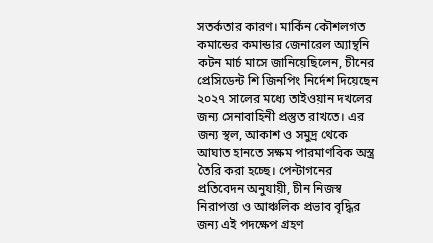সতর্কতার কারণ। মার্কিন কৌশলগত কমান্ডের কমান্ডার জেনারেল অ্যান্থনি কটন মার্চ মাসে জানিয়েছিলেন, চীনের প্রেসিডেন্ট শি জিনপিং নির্দেশ দিয়েছেন ২০২৭ সালের মধ্যে তাইওয়ান দখলের জন্য সেনাবাহিনী প্রস্তুত রাখতে। এর জন্য স্থল, আকাশ ও সমুদ্র থেকে আঘাত হানতে সক্ষম পারমাণবিক অস্ত্র তৈরি করা হচ্ছে। পেন্টাগনের প্রতিবেদন অনুযায়ী, চীন নিজস্ব নিরাপত্তা ও আঞ্চলিক প্রভাব বৃদ্ধির জন্য এই পদক্ষেপ গ্রহণ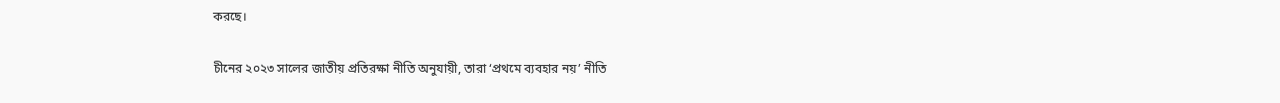করছে।

চীনের ২০২৩ সালের জাতীয় প্রতিরক্ষা নীতি অনুযায়ী, তারা ‘প্রথমে ব্যবহার নয়’ নীতি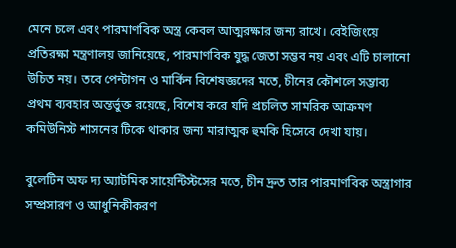মেনে চলে এবং পারমাণবিক অস্ত্র কেবল আত্মরক্ষার জন্য রাখে। বেইজিংয়ে প্রতিরক্ষা মন্ত্রণালয় জানিয়েছে, পারমাণবিক যুদ্ধ জেতা সম্ভব নয় এবং এটি চালানো উচিত নয়। তবে পেন্টাগন ও মার্কিন বিশেষজ্ঞদের মতে, চীনের কৌশলে সম্ভাব্য প্রথম ব্যবহার অন্তর্ভুক্ত রয়েছে, বিশেষ করে যদি প্রচলিত সামরিক আক্রমণ কমিউনিস্ট শাসনের টিকে থাকার জন্য মারাত্মক হুমকি হিসেবে দেখা যায়।

বুলেটিন অফ দ্য অ্যাটমিক সায়েন্টিস্টসের মতে, চীন দ্রুত তার পারমাণবিক অস্ত্রাগার সম্প্রসারণ ও আধুনিকীকরণ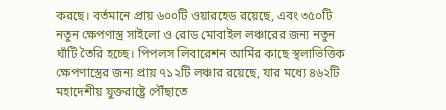করছে। বর্তমানে প্রায় ৬০০টি ওয়ারহেড রয়েছে, এবং ৩৫০টি নতুন ক্ষেপণাস্ত্র সাইলো ও রোড মোবাইল লঞ্চারের জন্য নতুন ঘাঁটি তৈরি হচ্ছে। পিপলস লিবারেশন আর্মির কাছে স্থলাভিত্তিক ক্ষেপণাস্ত্রের জন্য প্রায় ৭১২টি লঞ্চার রয়েছে, যার মধ্যে ৪৬২টি মহাদেশীয় যুক্তরাষ্ট্রে পৌঁছাতে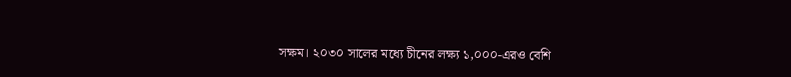সক্ষম। ২০৩০ সালের মধ্যে চীনের লক্ষ্য ১,০০০-এরও বেশি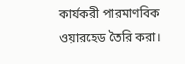কার্যকরী পারমাণবিক ওয়ারহেড তৈরি করা।